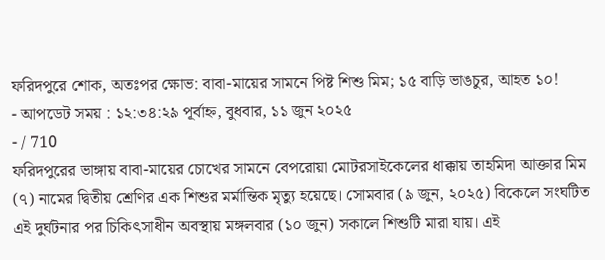ফরিদপুরে শোক, অতঃপর ক্ষোভ: বাবা-মায়ের সামনে পিষ্ট শিশু মিম; ১৫ বাড়ি ভাঙচুর, আহত ১০!
- আপডেট সময় : ১২:৩৪:২৯ পূর্বাহ্ন, বুধবার, ১১ জুন ২০২৫
- / 710
ফরিদপুরের ভাঙ্গায় বাবা-মায়ের চোখের সামনে বেপরোয়া মোটরসাইকেলের ধাক্কায় তাহমিদা আক্তার মিম (৭) নামের দ্বিতীয় শ্রেণির এক শিশুর মর্মান্তিক মৃত্যু হয়েছে। সোমবার (৯ জুন, ২০২৫) বিকেলে সংঘটিত এই দুর্ঘটনার পর চিকিৎসাধীন অবস্থায় মঙ্গলবার (১০ জুন) সকালে শিশুটি মারা যায়। এই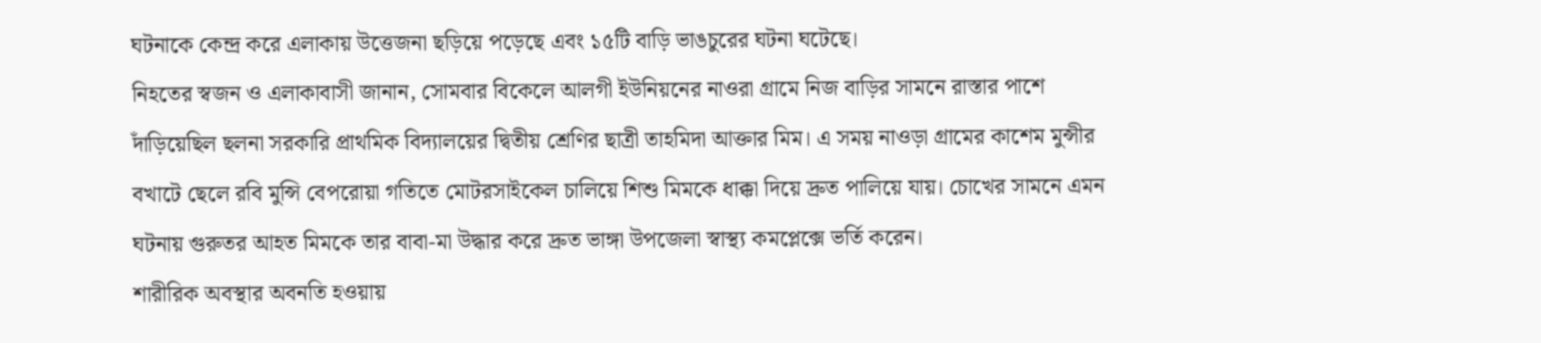ঘটনাকে কেন্দ্র করে এলাকায় উত্তেজনা ছড়িয়ে পড়েছে এবং ১৫টি বাড়ি ভাঙচুরের ঘটনা ঘটেছে।
নিহতের স্বজন ও এলাকাবাসী জানান, সোমবার বিকেলে আলগী ইউনিয়নের নাওরা গ্রামে নিজ বাড়ির সামনে রাস্তার পাশে দাঁড়িয়েছিল ছলনা সরকারি প্রাথমিক বিদ্যালয়ের দ্বিতীয় শ্রেণির ছাত্রী তাহমিদা আক্তার মিম। এ সময় নাওড়া গ্রামের কাশেম মুন্সীর বখাটে ছেলে রবি মুন্সি বেপরোয়া গতিতে মোটরসাইকেল চালিয়ে শিশু মিমকে ধাক্কা দিয়ে দ্রুত পালিয়ে যায়। চোখের সামনে এমন ঘটনায় গুরুতর আহত মিমকে তার বাবা-মা উদ্ধার করে দ্রুত ভাঙ্গা উপজেলা স্বাস্থ্য কমপ্লেক্সে ভর্তি করেন।
শারীরিক অবস্থার অবনতি হওয়ায়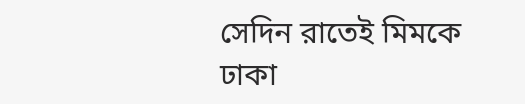সেদিন রাতেই মিমকে ঢাকা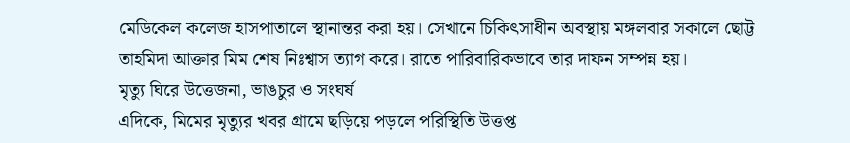মেডিকেল কলেজ হাসপাতালে স্থানান্তর করা হয়। সেখানে চিকিৎসাধীন অবস্থায় মঙ্গলবার সকালে ছোট্ট তাহমিদা আক্তার মিম শেষ নিঃশ্বাস ত্যাগ করে। রাতে পারিবারিকভাবে তার দাফন সম্পন্ন হয়।
মৃত্যু ঘিরে উত্তেজনা, ভাঙচুর ও সংঘর্ষ
এদিকে, মিমের মৃত্যুর খবর গ্রামে ছড়িয়ে পড়লে পরিস্থিতি উত্তপ্ত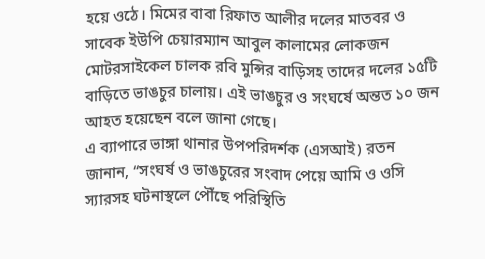হয়ে ওঠে। মিমের বাবা রিফাত আলীর দলের মাতবর ও সাবেক ইউপি চেয়ারম্যান আবুল কালামের লোকজন মোটরসাইকেল চালক রবি মুন্সির বাড়িসহ তাদের দলের ১৫টি বাড়িতে ভাঙচুর চালায়। এই ভাঙচুর ও সংঘর্ষে অন্তত ১০ জন আহত হয়েছেন বলে জানা গেছে।
এ ব্যাপারে ভাঙ্গা থানার উপপরিদর্শক (এসআই) রতন জানান, “সংঘর্ষ ও ভাঙচুরের সংবাদ পেয়ে আমি ও ওসি স্যারসহ ঘটনাস্থলে পৌঁছে পরিস্থিতি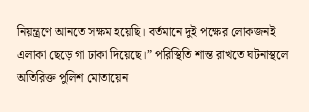নিয়ন্ত্রণে আনতে সক্ষম হয়েছি। বর্তমানে দুই পক্ষের লোকজনই এলাকা ছেড়ে গা ঢাকা দিয়েছে।” পরিস্থিতি শান্ত রাখতে ঘটনাস্থলে অতিরিক্ত পুলিশ মোতায়েন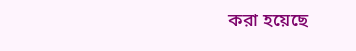করা হয়েছে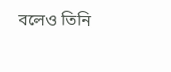বলেও তিনি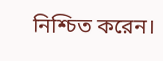নিশ্চিত করেন।